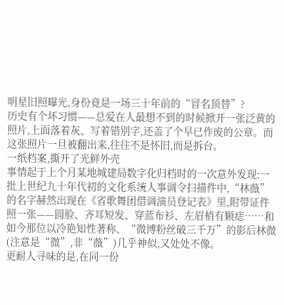明星旧照曝光,身份竟是一场三十年前的“冒名顶替”?
历史有个坏习惯——总爱在人最想不到的时候掀开一张泛黄的照片,上面落着灰、写着错别字,还盖了个早已作废的公章。而这张照片一旦被翻出来,往往不是怀旧,而是拆台。
一纸档案,撕开了光鲜外壳
事情起于上个月某地城建局数字化归档时的一次意外发现:一批上世纪九十年代初的文化系统人事调令扫描件中,“林薇”的名字赫然出现在《省歌舞团借调演员登记表》里,附带证件照一张——圆脸、齐耳短发、穿蓝布衫、左眉梢有颗痣……和如今那位以冷艳知性著称、“微博粉丝破三千万”的影后林微(注意是“微”,非“薇”)几乎神似,又处处不像。
更耐人寻味的是,在同一份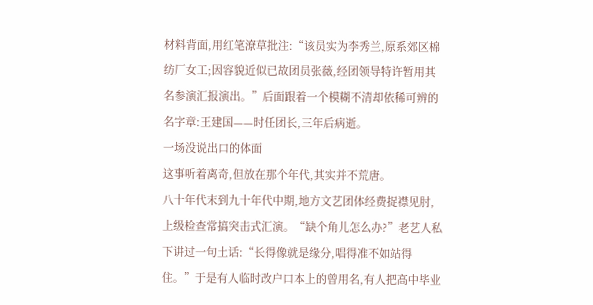材料背面,用红笔潦草批注:“该员实为李秀兰,原系郊区棉纺厂女工;因容貌近似已故团员张薇,经团领导特许暂用其名参演汇报演出。”后面跟着一个模糊不清却依稀可辨的名字章:王建国——时任团长,三年后病逝。
一场没说出口的体面
这事听着离奇,但放在那个年代,其实并不荒唐。
八十年代末到九十年代中期,地方文艺团体经费捉襟见肘,上级检查常搞突击式汇演。“缺个角儿怎么办?”老艺人私下讲过一句土话:“长得像就是缘分,唱得准不如站得住。”于是有人临时改户口本上的曾用名,有人把高中毕业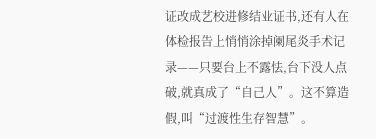证改成艺校进修结业证书,还有人在体检报告上悄悄涂掉阑尾炎手术记录——只要台上不露怯,台下没人点破,就真成了“自己人”。这不算造假,叫“过渡性生存智慧”。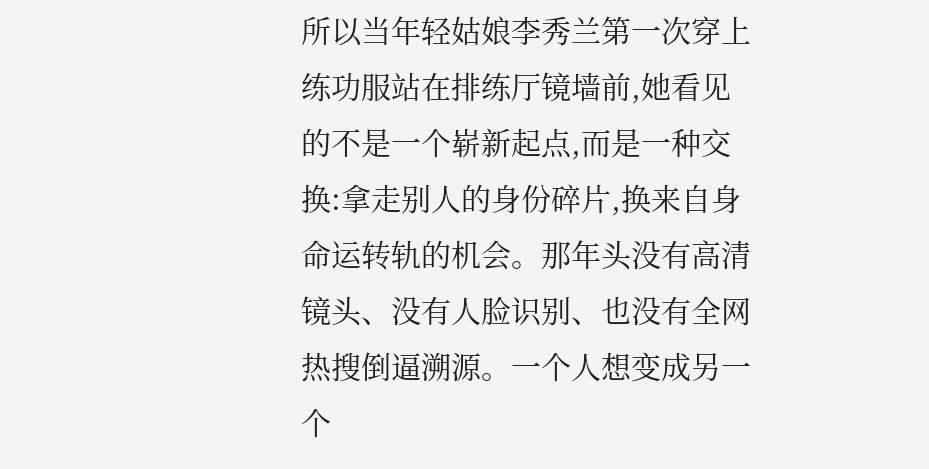所以当年轻姑娘李秀兰第一次穿上练功服站在排练厅镜墙前,她看见的不是一个崭新起点,而是一种交换:拿走别人的身份碎片,换来自身命运转轨的机会。那年头没有高清镜头、没有人脸识别、也没有全网热搜倒逼溯源。一个人想变成另一个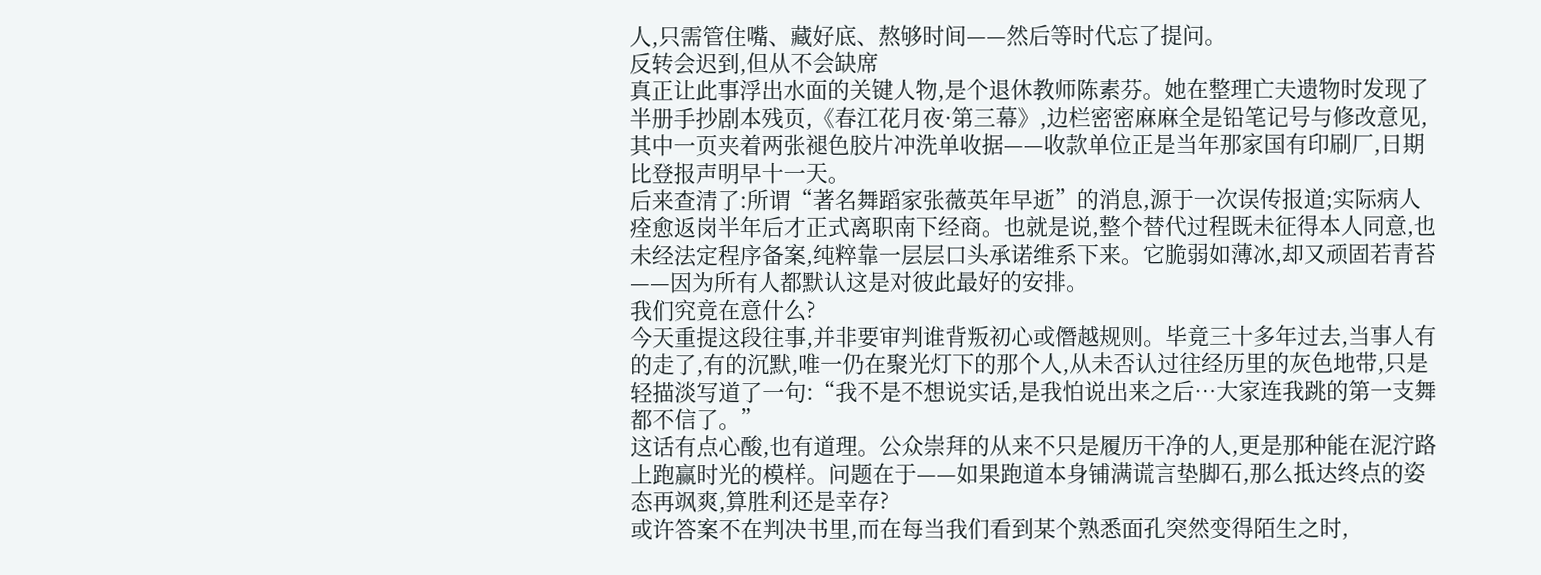人,只需管住嘴、藏好底、熬够时间——然后等时代忘了提问。
反转会迟到,但从不会缺席
真正让此事浮出水面的关键人物,是个退休教师陈素芬。她在整理亡夫遗物时发现了半册手抄剧本残页,《春江花月夜·第三幕》,边栏密密麻麻全是铅笔记号与修改意见,其中一页夹着两张褪色胶片冲洗单收据——收款单位正是当年那家国有印刷厂,日期比登报声明早十一天。
后来查清了:所谓“著名舞蹈家张薇英年早逝”的消息,源于一次误传报道;实际病人痊愈返岗半年后才正式离职南下经商。也就是说,整个替代过程既未征得本人同意,也未经法定程序备案,纯粹靠一层层口头承诺维系下来。它脆弱如薄冰,却又顽固若青苔——因为所有人都默认这是对彼此最好的安排。
我们究竟在意什么?
今天重提这段往事,并非要审判谁背叛初心或僭越规则。毕竟三十多年过去,当事人有的走了,有的沉默,唯一仍在聚光灯下的那个人,从未否认过往经历里的灰色地带,只是轻描淡写道了一句:“我不是不想说实话,是我怕说出来之后…大家连我跳的第一支舞都不信了。”
这话有点心酸,也有道理。公众崇拜的从来不只是履历干净的人,更是那种能在泥泞路上跑赢时光的模样。问题在于——如果跑道本身铺满谎言垫脚石,那么抵达终点的姿态再飒爽,算胜利还是幸存?
或许答案不在判决书里,而在每当我们看到某个熟悉面孔突然变得陌生之时,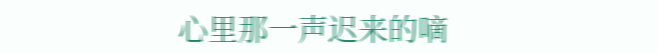心里那一声迟来的嘀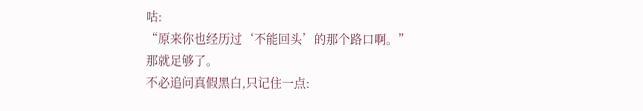咕:
“原来你也经历过‘不能回头’的那个路口啊。”
那就足够了。
不必追问真假黑白,只记住一点: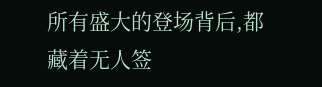所有盛大的登场背后,都藏着无人签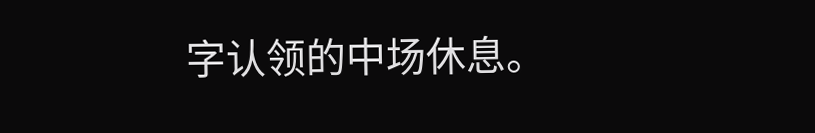字认领的中场休息。